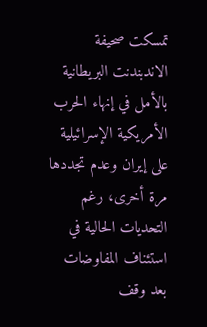تمسكت صحيفة الاندبندنت البريطانية بالأمل في إنهاء الحرب الأمريكية الإسرائيلية على إيران وعدم تجددها مرة أخرى، رغم التحديات الحالية في استئناف المفاوضات بعد وقف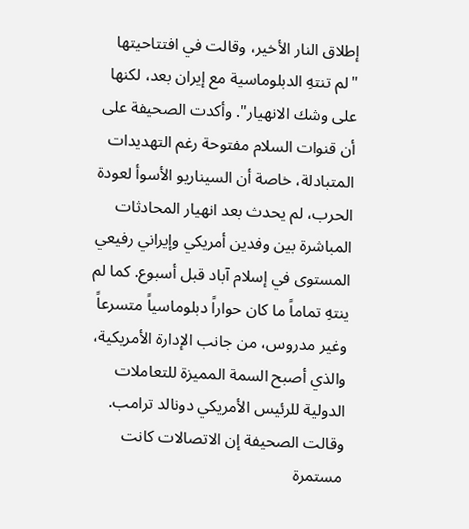إطلاق النار الأخير، وقالت في افتتاحيتها "لم تنتهِ الدبلوماسية مع إيران بعد، لكنها على وشك الانهيار". وأكدت الصحيفة على أن قنوات السلام مفتوحة رغم التهديدات المتبادلة، خاصة أن السيناريو الأسوأ لعودة الحرب، لم يحدث بعد انهيار المحادثات المباشرة بين وفدين أمريكي وإيراني رفيعي المستوى في إسلام آباد قبل أسبوع. كما لم ينتهِ تماماً ما كان حواراً دبلوماسياً متسرعاً وغير مدروس، من جانب الإدارة الأمريكية، والذي أصبح السمة المميزة للتعاملات الدولية للرئيس الأمريكي دونالد ترامب. وقالت الصحيفة إن الاتصالات كانت مستمرة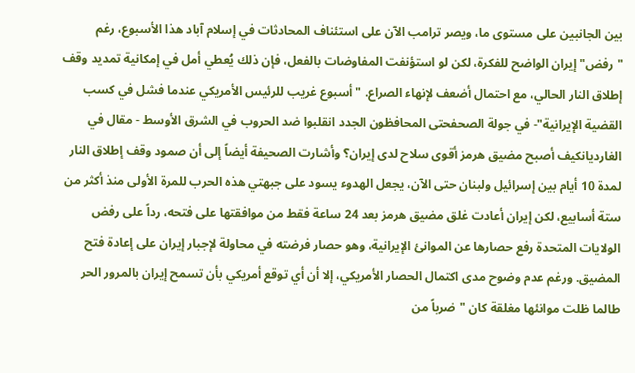بين الجانبين على مستوى ما، ويصر ترامب الآن على استئناف المحادثات في إسلام آباد هذا الأسبوع، رغم "رفض" إيران الواضح للفكرة، لكن لو استؤنفت المفاوضات بالفعل، فإن ذلك يُعطي أمل في إمكانية تمديد وقف إطلاق النار الحالي، مع احتمال أضعف لإنهاء الصراع. "أسبوع غريب للرئيس الأمريكي عندما فشل في كسب القضية الإيرانية"- في جولة الصحفحتى المحافظون الجدد انقلبوا ضد الحروب في الشرق الأوسط - مقال في الغارديانكيف أصبح مضيق هرمز أقوى سلاح لدى إيران؟ وأشارت الصحيفة أيضاً إلى أن صمود وقف إطلاق النار لمدة 10 أيام بين إسرائيل ولبنان حتى الآن، يجعل الهدوء يسود على جبهتي هذه الحرب للمرة الأولى منذ أكثر من ستة أسابيع، لكن إيران أعادت غلق مضيق هرمز بعد 24 ساعة فقط من موافقتها على فتحه، رداً على رفض الولايات المتحدة رفع حصارها عن الموانئ الإيرانية، وهو حصار فرضته في محاولة لإجبار إيران على إعادة فتح المضيق. ورغم عدم وضوح مدى اكتمال الحصار الأمريكي، إلا أن أي توقع أمريكي بأن تسمح إيران بالمرور الحر طالما ظلت موانئها مغلقة كان "ضرباً من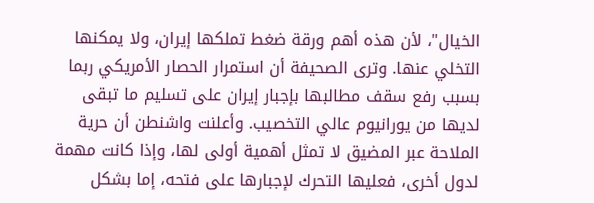الخيال"، لأن هذه أهم ورقة ضغط تملكها إيران، ولا يمكنها التخلي عنها. وترى الصحيفة أن استمرار الحصار الأمريكي ربما بسبب رفع سقف مطالبها بإجبار إيران على تسليم ما تبقى لديها من يورانيوم عالي التخصيب. وأعلنت واشنطن أن حرية الملاحة عبر المضيق لا تمثل أهمية أولى لها، وإذا كانت مهمة لدول أخرى، فعليها التحرك لإجبارها على فتحه، إما بشكل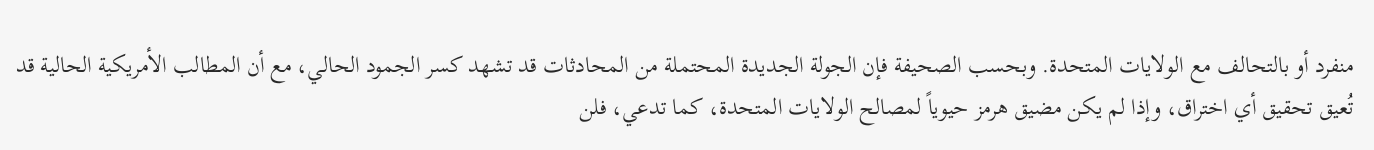منفرد أو بالتحالف مع الولايات المتحدة. وبحسب الصحيفة فإن الجولة الجديدة المحتملة من المحادثات قد تشهد كسر الجمود الحالي، مع أن المطالب الأمريكية الحالية قد تُعيق تحقيق أي اختراق، وإذا لم يكن مضيق هرمز حيوياً لمصالح الولايات المتحدة، كما تدعي، فلن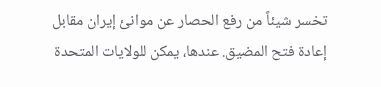تخسر شيئاً من رفع الحصار عن موانئ إيران مقابل إعادة فتح المضيق. عندها، يمكن للولايات المتحدة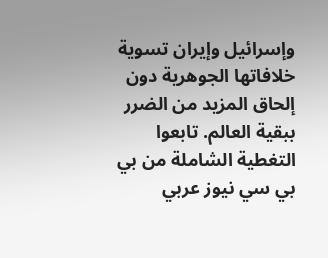وإسرائيل وإيران تسوية خلافاتها الجوهرية دون إلحاق المزيد من الضرر ببقية العالم. تابعوا التغطية الشاملة من بي بي سي نيوز عربي